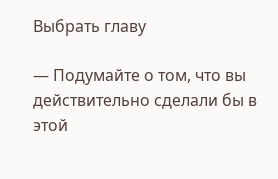Выбрать главу

— Подумайте о том, что вы действительно сделали бы в этой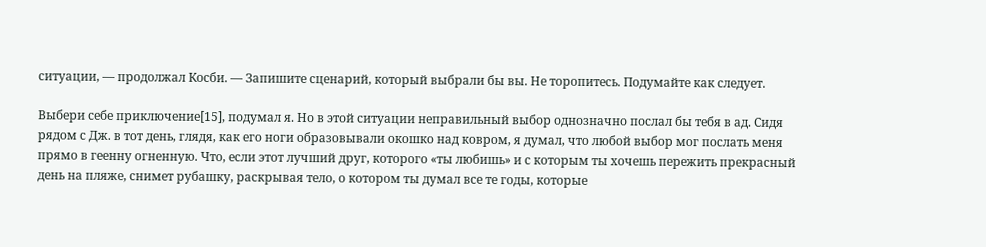ситуации, — продолжал Косби. — Запишите сценарий, который выбрали бы вы. Не торопитесь. Подумайте как следует.

Выбери себе приключение[15], подумал я. Но в этой ситуации неправильный выбор однозначно послал бы тебя в ад. Сидя рядом с Дж. в тот день, глядя, как его ноги образовывали окошко над ковром, я думал, что любой выбор мог послать меня прямо в геенну огненную. Что, если этот лучший друг, которого «ты любишь» и с которым ты хочешь пережить прекрасный день на пляже, снимет рубашку, раскрывая тело, о котором ты думал все те годы, которые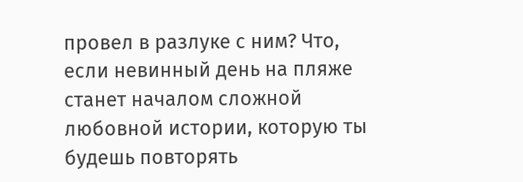провел в разлуке с ним? Что, если невинный день на пляже станет началом сложной любовной истории, которую ты будешь повторять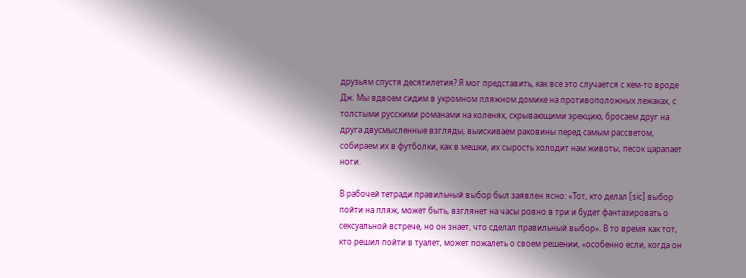друзьям спустя десятилетия? Я мог представить, как все это случается с кем-то вроде Дж. Мы вдвоем сидим в укромном пляжном домике на противоположных лежаках, с толстыми русскими романами на коленях, скрывающими эрекцию, бросаем друг на друга двусмысленные взгляды, выискиваем раковины перед самым рассветом, собираем их в футболки, как в мешки, их сырость холодит нам животы, песок царапает ноги.

В рабочей тетради правильный выбор был заявлен ясно: «Тот, кто делал [sic] выбор пойти на пляж, может быть, взглянет на часы ровно в три и будет фантазировать о сексуальной встрече, но он знает, что сделал правильный выбор». В то время как тот, кто решил пойти в туалет, может пожалеть о своем решении, «особенно если, когда он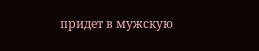придет в мужскую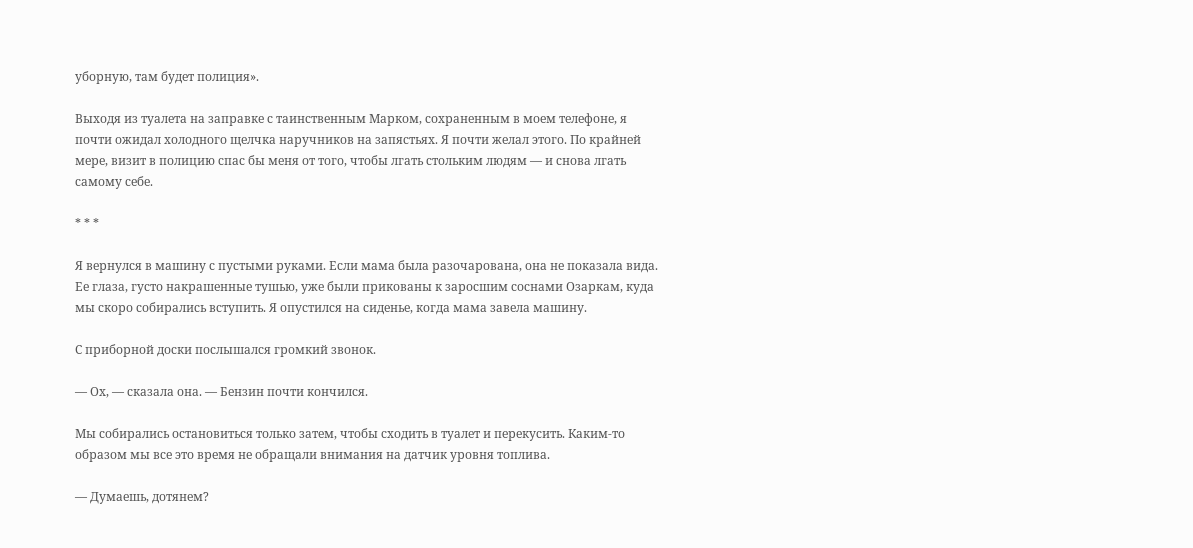уборную, там будет полиция».

Выходя из туалета на заправке с таинственным Марком, сохраненным в моем телефоне, я почти ожидал холодного щелчка наручников на запястьях. Я почти желал этого. По крайней мере, визит в полицию спас бы меня от того, чтобы лгать стольким людям — и снова лгать самому себе.

* * *

Я вернулся в машину с пустыми руками. Если мама была разочарована, она не показала вида. Ее глаза, густо накрашенные тушью, уже были прикованы к заросшим соснами Озаркам, куда мы скоро собирались вступить. Я опустился на сиденье, когда мама завела машину.

С приборной доски послышался громкий звонок.

— Ох, — сказала она. — Бензин почти кончился.

Мы собирались остановиться только затем, чтобы сходить в туалет и перекусить. Каким-то образом мы все это время не обращали внимания на датчик уровня топлива.

— Думаешь, дотянем?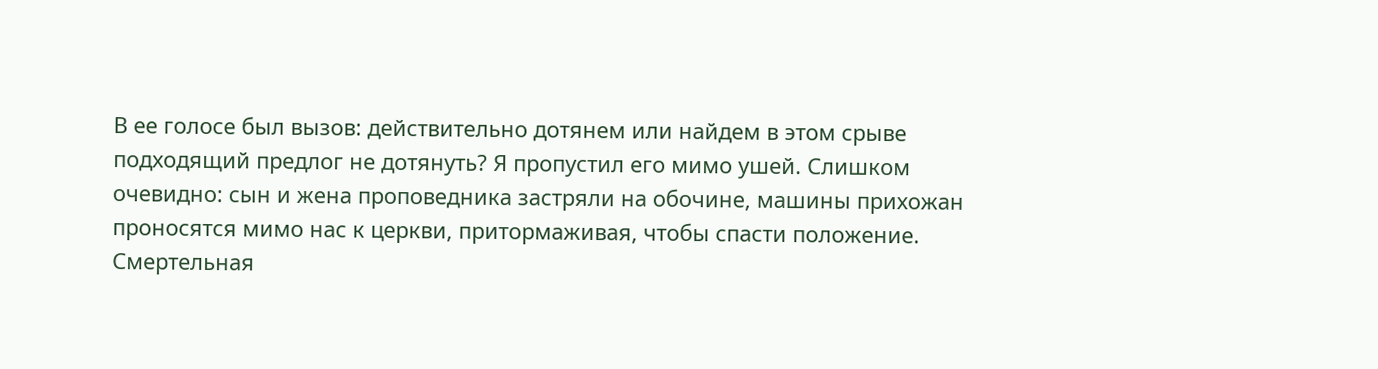В ее голосе был вызов: действительно дотянем или найдем в этом срыве подходящий предлог не дотянуть? Я пропустил его мимо ушей. Слишком очевидно: сын и жена проповедника застряли на обочине, машины прихожан проносятся мимо нас к церкви, притормаживая, чтобы спасти положение. Смертельная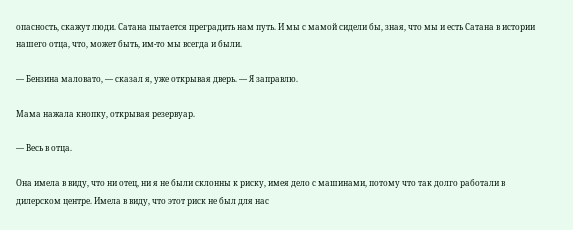опасность, скажут люди. Сатана пытается преградить нам путь. И мы с мамой сидели бы, зная, что мы и есть Сатана в истории нашего отца, что, может быть, им-то мы всегда и были.

— Бензина маловато, — сказал я, уже открывая дверь. — Я заправлю.

Мама нажала кнопку, открывая резервуар.

— Весь в отца.

Она имела в виду, что ни отец, ни я не были склонны к риску, имея дело с машинами, потому что так долго работали в дилерском центре. Имела в виду, что этот риск не был для нас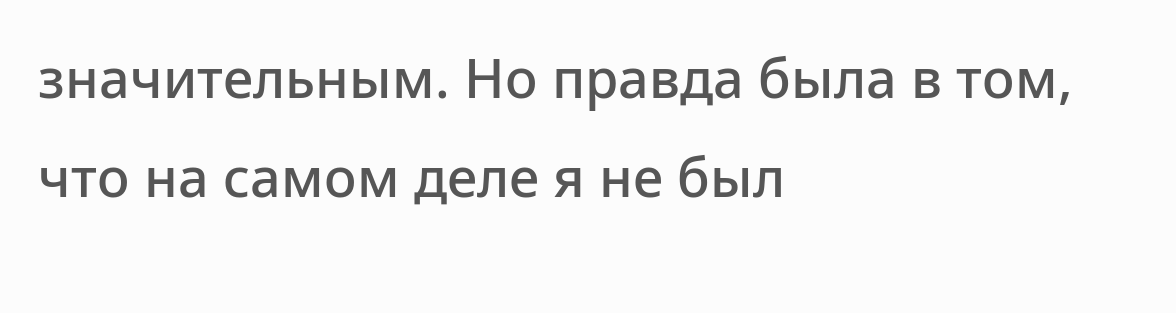значительным. Но правда была в том, что на самом деле я не был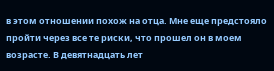в этом отношении похож на отца. Мне еще предстояло пройти через все те риски, что прошел он в моем возрасте. В девятнадцать лет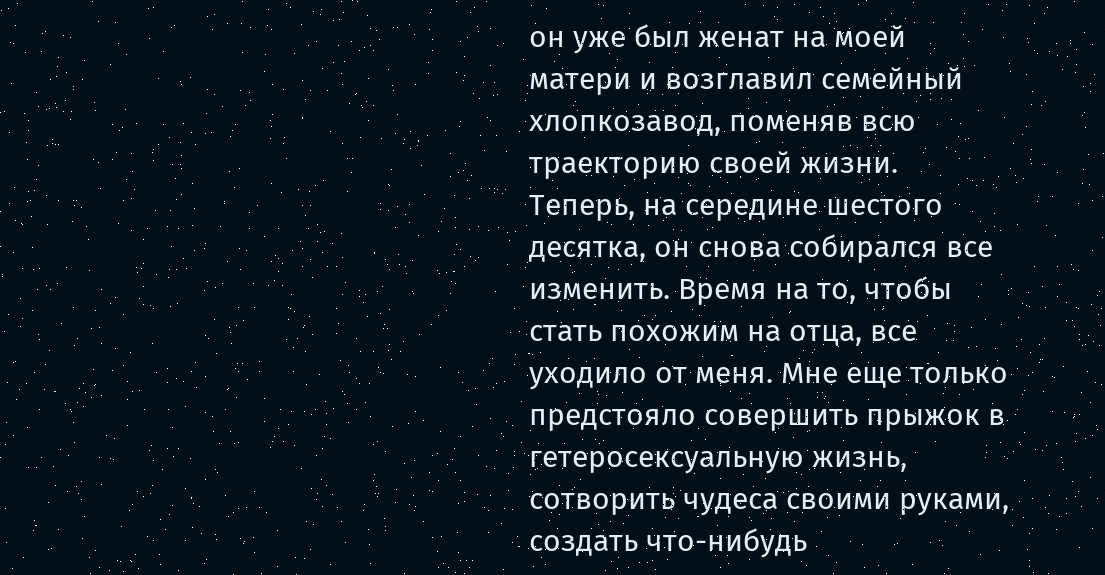он уже был женат на моей матери и возглавил семейный хлопкозавод, поменяв всю траекторию своей жизни. Теперь, на середине шестого десятка, он снова собирался все изменить. Время на то, чтобы стать похожим на отца, все уходило от меня. Мне еще только предстояло совершить прыжок в гетеросексуальную жизнь, сотворить чудеса своими руками, создать что-нибудь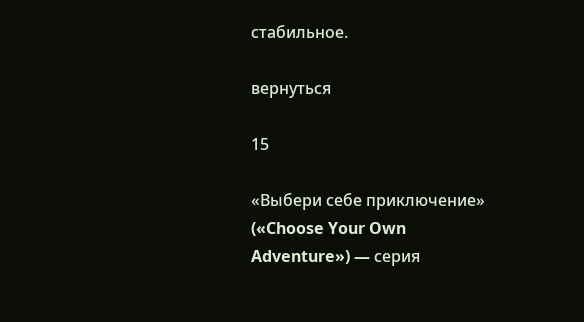стабильное.

вернуться

15

«Выбери себе приключение» («Choose Your Own Adventure») — серия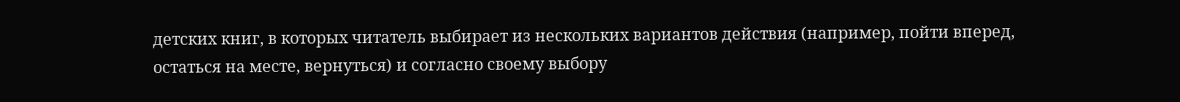детских книг, в которых читатель выбирает из нескольких вариантов действия (например, пойти вперед, остаться на месте, вернуться) и согласно своему выбору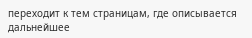переходит к тем страницам, где описывается дальнейшее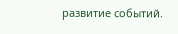развитие событий.